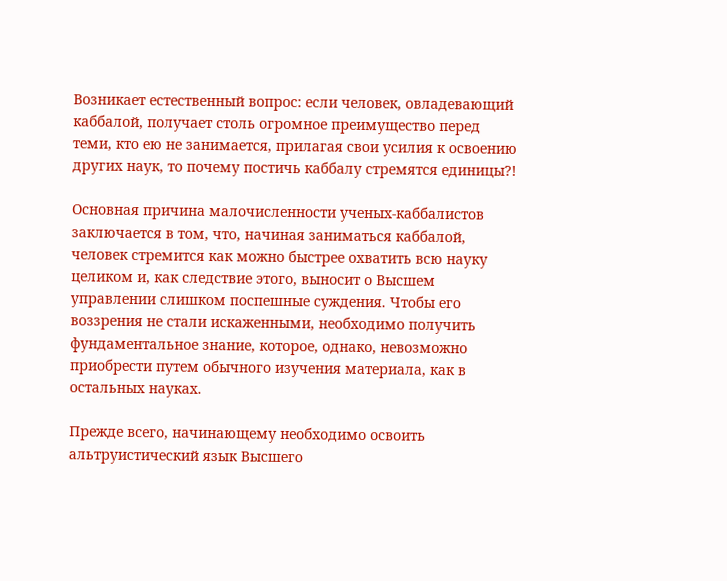Возникает естественный вопрос: если человек, овладевающий каббалой, получает столь огромное преимущество перед теми, кто ею не занимается, прилагая свои усилия к освоению других наук, то почему постичь каббалу стремятся единицы?!

Основная причина малочисленности ученых-каббалистов заключается в том, что, начиная заниматься каббалой, человек стремится как можно быстрее охватить всю науку целиком и, как следствие этого, выносит о Высшем управлении слишком поспешные суждения. Чтобы его воззрения не стали искаженными, необходимо получить фундаментальное знание, которое, однако, невозможно приобрести путем обычного изучения материала, как в остальных науках.

Прежде всего, начинающему необходимо освоить альтруистический язык Высшего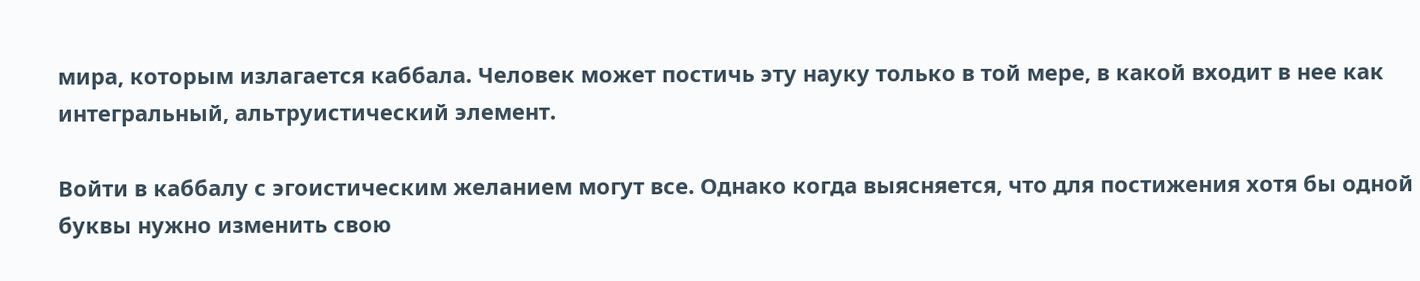мира, которым излагается каббала. Человек может постичь эту науку только в той мере, в какой входит в нее как интегральный, альтруистический элемент.

Войти в каббалу с эгоистическим желанием могут все. Однако когда выясняется, что для постижения хотя бы одной буквы нужно изменить свою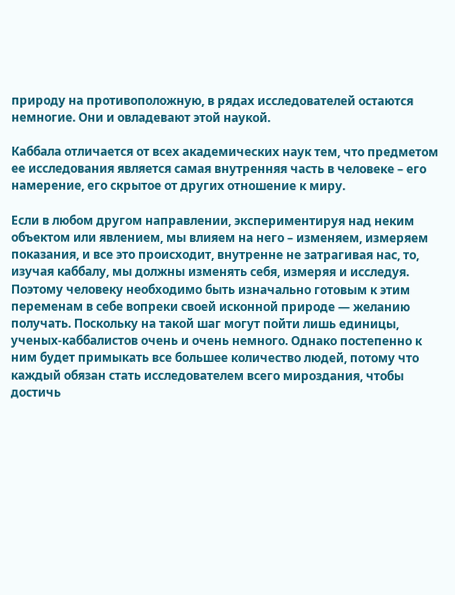природу на противоположную, в рядах исследователей остаются немногие. Они и овладевают этой наукой.

Каббала отличается от всех академических наук тем, что предметом ее исследования является самая внутренняя часть в человеке – его намерение, его скрытое от других отношение к миру.

Если в любом другом направлении, экспериментируя над неким объектом или явлением, мы влияем на него – изменяем, измеряем показания, и все это происходит, внутренне не затрагивая нас, то, изучая каббалу, мы должны изменять себя, измеряя и исследуя. Поэтому человеку необходимо быть изначально готовым к этим переменам в себе вопреки своей исконной природе — желанию получать. Поскольку на такой шаг могут пойти лишь единицы, ученых-каббалистов очень и очень немного. Однако постепенно к ним будет примыкать все большее количество людей, потому что каждый обязан стать исследователем всего мироздания, чтобы достичь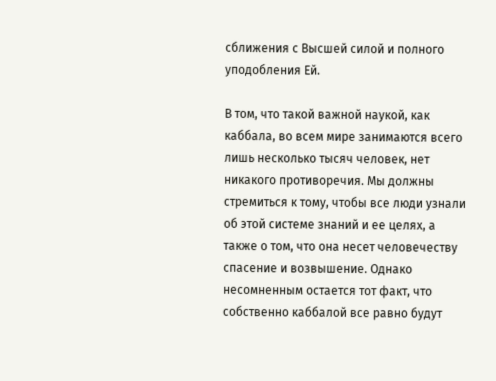сближения с Высшей силой и полного уподобления Ей.

В том, что такой важной наукой, как каббала, во всем мире занимаются всего лишь несколько тысяч человек, нет никакого противоречия. Мы должны стремиться к тому, чтобы все люди узнали об этой системе знаний и ее целях, а также о том, что она несет человечеству спасение и возвышение. Однако несомненным остается тот факт, что собственно каббалой все равно будут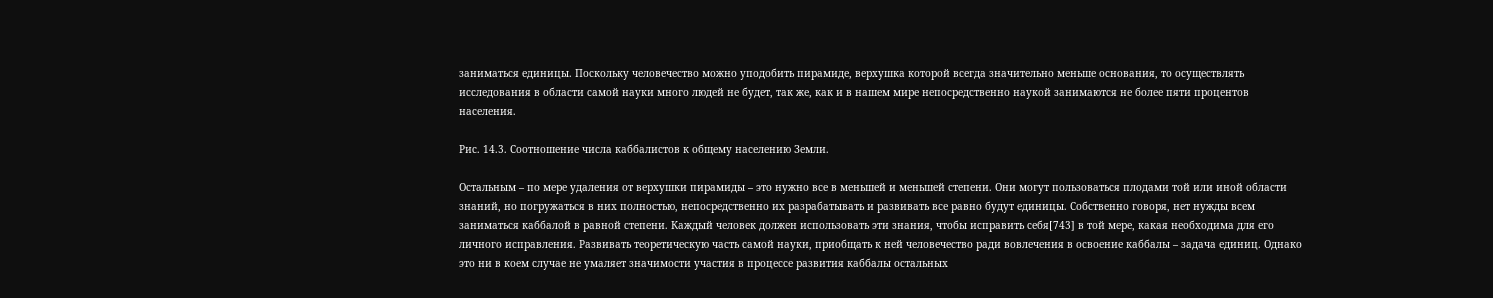заниматься единицы. Поскольку человечество можно уподобить пирамиде, верхушка которой всегда значительно меньше основания, то осуществлять исследования в области самой науки много людей не будет, так же, как и в нашем мире непосредственно наукой занимаются не более пяти процентов населения.

Рис. 14.3. Соотношение числа каббалистов к общему населению Земли.

Остальным – по мере удаления от верхушки пирамиды – это нужно все в меньшей и меньшей степени. Они могут пользоваться плодами той или иной области знаний, но погружаться в них полностью, непосредственно их разрабатывать и развивать все равно будут единицы. Собственно говоря, нет нужды всем заниматься каббалой в равной степени. Каждый человек должен использовать эти знания, чтобы исправить себя[743] в той мере, какая необходима для его личного исправления. Развивать теоретическую часть самой науки, приобщать к ней человечество ради вовлечения в освоение каббалы – задача единиц. Однако это ни в коем случае не умаляет значимости участия в процессе развития каббалы остальных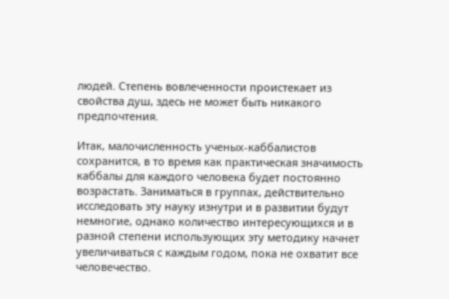людей. Степень вовлеченности проистекает из свойства душ, здесь не может быть никакого предпочтения.

Итак, малочисленность ученых-каббалистов сохранится, в то время как практическая значимость каббалы для каждого человека будет постоянно возрастать. Заниматься в группах, действительно исследовать эту науку изнутри и в развитии будут немногие, однако количество интересующихся и в разной степени использующих эту методику начнет увеличиваться с каждым годом, пока не охватит все человечество.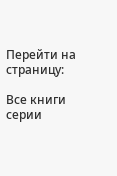Перейти на страницу:

Все книги серии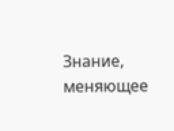Знание, меняющее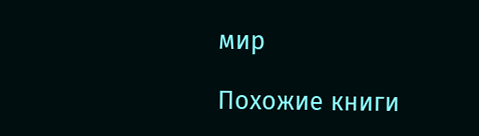мир

Похожие книги